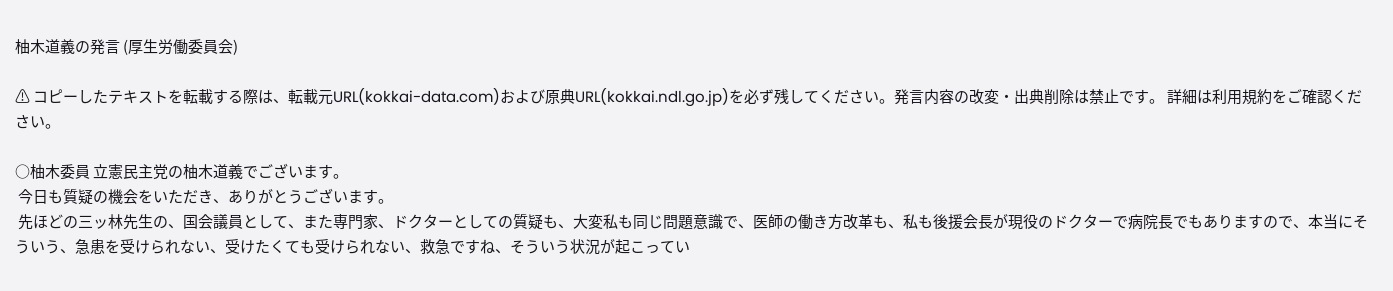柚木道義の発言 (厚生労働委員会)

⚠ コピーしたテキストを転載する際は、転載元URL(kokkai-data.com)および原典URL(kokkai.ndl.go.jp)を必ず残してください。発言内容の改変・出典削除は禁止です。 詳細は利用規約をご確認ください。

○柚木委員 立憲民主党の柚木道義でございます。
 今日も質疑の機会をいただき、ありがとうございます。
 先ほどの三ッ林先生の、国会議員として、また専門家、ドクターとしての質疑も、大変私も同じ問題意識で、医師の働き方改革も、私も後援会長が現役のドクターで病院長でもありますので、本当にそういう、急患を受けられない、受けたくても受けられない、救急ですね、そういう状況が起こってい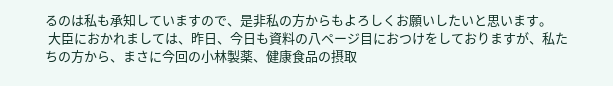るのは私も承知していますので、是非私の方からもよろしくお願いしたいと思います。
 大臣におかれましては、昨日、今日も資料の八ページ目におつけをしておりますが、私たちの方から、まさに今回の小林製薬、健康食品の摂取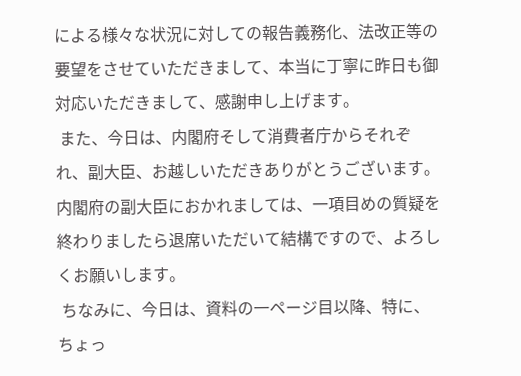による様々な状況に対しての報告義務化、法改正等の要望をさせていただきまして、本当に丁寧に昨日も御対応いただきまして、感謝申し上げます。
 また、今日は、内閣府そして消費者庁からそれぞれ、副大臣、お越しいただきありがとうございます。内閣府の副大臣におかれましては、一項目めの質疑を終わりましたら退席いただいて結構ですので、よろしくお願いします。
 ちなみに、今日は、資料の一ページ目以降、特に、ちょっ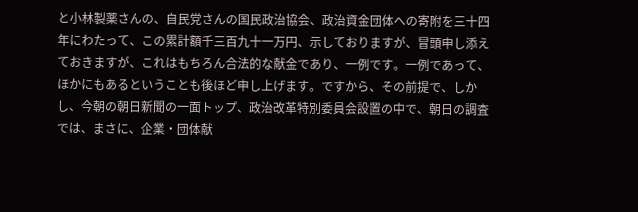と小林製薬さんの、自民党さんの国民政治協会、政治資金団体への寄附を三十四年にわたって、この累計額千三百九十一万円、示しておりますが、冒頭申し添えておきますが、これはもちろん合法的な献金であり、一例です。一例であって、ほかにもあるということも後ほど申し上げます。ですから、その前提で、しかし、今朝の朝日新聞の一面トップ、政治改革特別委員会設置の中で、朝日の調査では、まさに、企業・団体献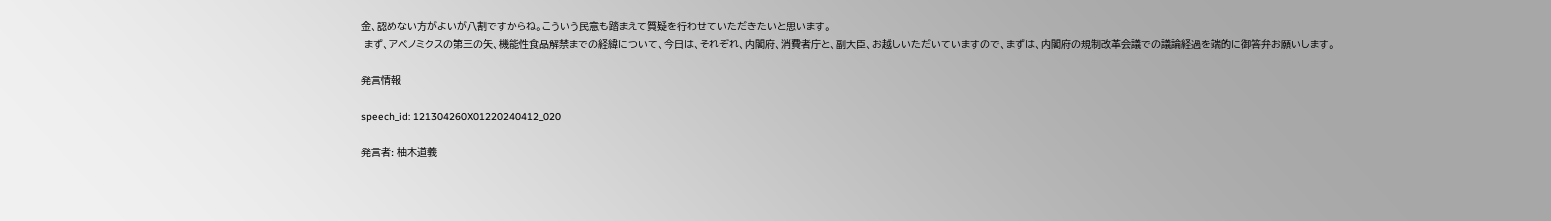金、認めない方がよいが八割ですからね。こういう民意も踏まえて質疑を行わせていただきたいと思います。
 まず、アベノミクスの第三の矢、機能性食品解禁までの経緯について、今日は、それぞれ、内閣府、消費者庁と、副大臣、お越しいただいていますので、まずは、内閣府の規制改革会議での議論経過を端的に御答弁お願いします。

発言情報

speech_id: 121304260X01220240412_020

発言者: 柚木道義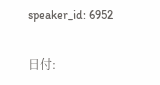speaker_id: 6952

日付: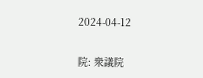2024-04-12

院: 衆議院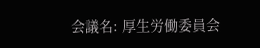会議名: 厚生労働委員会